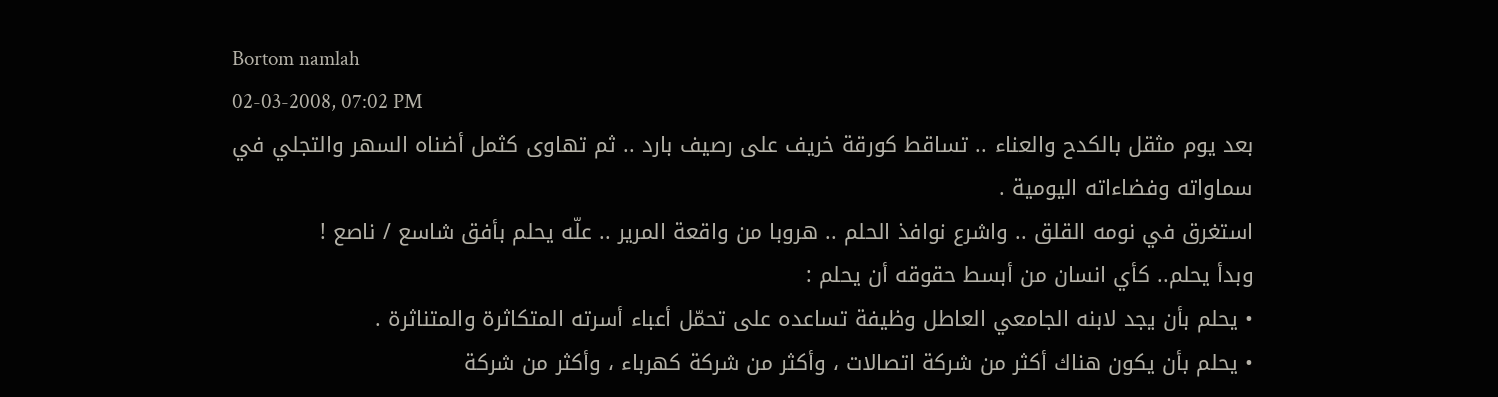Bortom namlah
02-03-2008, 07:02 PM
بعد يوم مثقل بالكدح والعناء .. تساقط كورقة خريف على رصيف بارد .. ثم تهاوى كثمل أضناه السهر والتجلي في سماواته وفضاءاته اليومية .
استغرق في نومه القلق .. واشرع نوافذ الحلم .. هروبا من واقعة المرير .. علّه يحلم بأفق شاسع / ناصع !
وبدأ يحلم.. كأي انسان من أبسط حقوقه أن يحلم :
• يحلم بأن يجد لابنه الجامعي العاطل وظيفة تساعده على تحمّل أعباء أسرته المتكاثرة والمتناثرة .
• يحلم بأن يكون هناك أكثر من شركة اتصالات ، وأكثر من شركة كهرباء ، وأكثر من شركة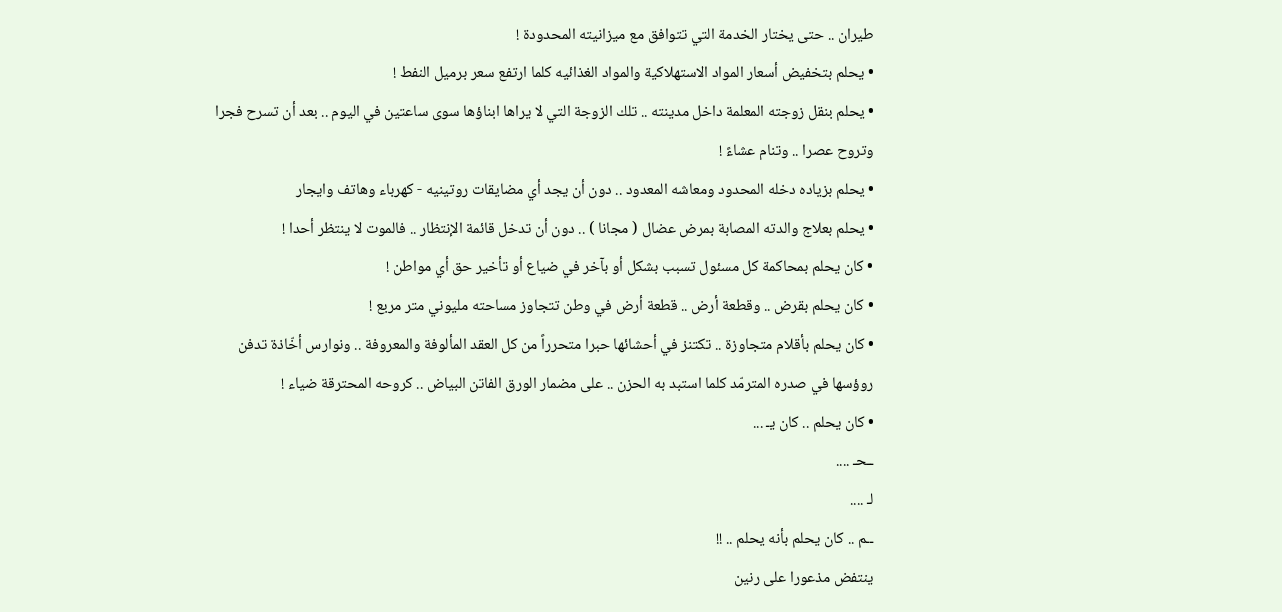طيران .. حتى يختار الخدمة التي تتوافق مع ميزانيته المحدودة !
• يحلم بتخفيض أسعار المواد الاستهلاكية والمواد الغذائيه كلما ارتفع سعر برميل النفط !
• يحلم بنقل زوجته المعلمة داخل مدينته .. تلك الزوجة التي لا يراها ابناؤها سوى ساعتين في اليوم .. بعد أن تسرح فجرا وتروح عصرا .. وتنام عشاءً !
• يحلم بزياده دخله المحدود ومعاشه المعدود .. دون أن يجد أي مضايقات روتينيه - كهرباء وهاتف وايجار
• يحلم بعلاج والدته المصابة بمرض عضال ( مجانا ) .. دون أن تدخل قائمة الإنتظار .. فالموت لا ينتظر أحدا !
• كان يحلم بمحاكمة كل مسئول تسبب بشكل أو بآخر في ضياع أو تأخير حق أي مواطن !
• كان يحلم بقرض .. وقطعة أرض .. قطعة أرض في وطن تتجاوز مساحته مليوني متر مربع !
• كان يحلم بأقلام متجاوزة .. تكتنز في أحشائها حبرا متحرراً من كل العقد المألوفة والمعروفة .. ونوارس أخّاذة تدفن روؤسها في صدره المترمّد كلما استبد به الحزن .. على مضمار الورق الفاتن البياض .. كروحه المحترقة ضياء !
• كان يحلم .. كان يـ ...
ــحـ ....
لـ ....
ــم .. كان يحلم بأنه يحلم .. !!
ينتفض مذعورا على رنين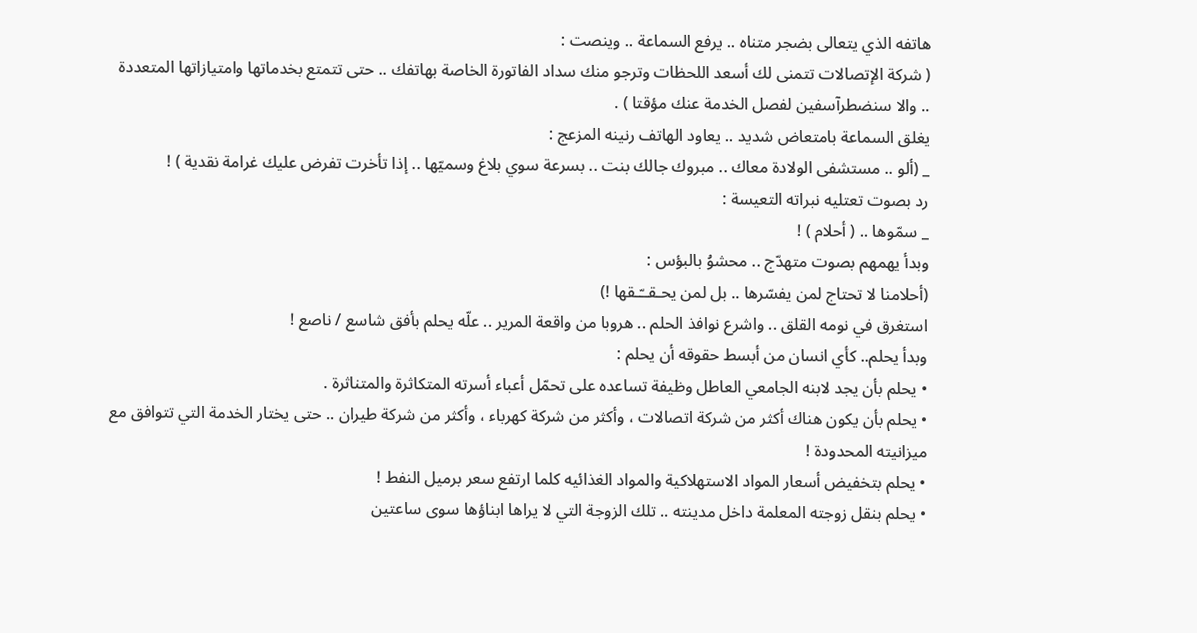هاتفه الذي يتعالى بضجر متناه .. يرفع السماعة .. وينصت :
( شركة الإتصالات تتمنى لك أسعد اللحظات وترجو منك سداد الفاتورة الخاصة بهاتفك .. حتى تتمتع بخدماتها وامتيازاتها المتعددة .. والا سنضطرآسفين لفصل الخدمة عنك مؤقتا ) .
يغلق السماعة بامتعاض شديد .. يعاود الهاتف رنينه المزعج :
_ (ألو .. مستشفى الولادة معاك .. مبروك جالك بنت .. بسرعة سوي بلاغ وسميّها .. إذا تأخرت تفرض عليك غرامة نقدية ) !
رد بصوت تعتليه نبراته التعيسة :
_ سمّوها .. ( أحلام ) !
وبدأ يهمهم بصوت متهدّج .. محشوُ بالبؤس :
(أحلامنا لا تحتاج لمن يفسّرها .. بل لمن يحـقــّـقها !)
استغرق في نومه القلق .. واشرع نوافذ الحلم .. هروبا من واقعة المرير .. علّه يحلم بأفق شاسع / ناصع !
وبدأ يحلم.. كأي انسان من أبسط حقوقه أن يحلم :
• يحلم بأن يجد لابنه الجامعي العاطل وظيفة تساعده على تحمّل أعباء أسرته المتكاثرة والمتناثرة .
• يحلم بأن يكون هناك أكثر من شركة اتصالات ، وأكثر من شركة كهرباء ، وأكثر من شركة طيران .. حتى يختار الخدمة التي تتوافق مع ميزانيته المحدودة !
• يحلم بتخفيض أسعار المواد الاستهلاكية والمواد الغذائيه كلما ارتفع سعر برميل النفط !
• يحلم بنقل زوجته المعلمة داخل مدينته .. تلك الزوجة التي لا يراها ابناؤها سوى ساعتين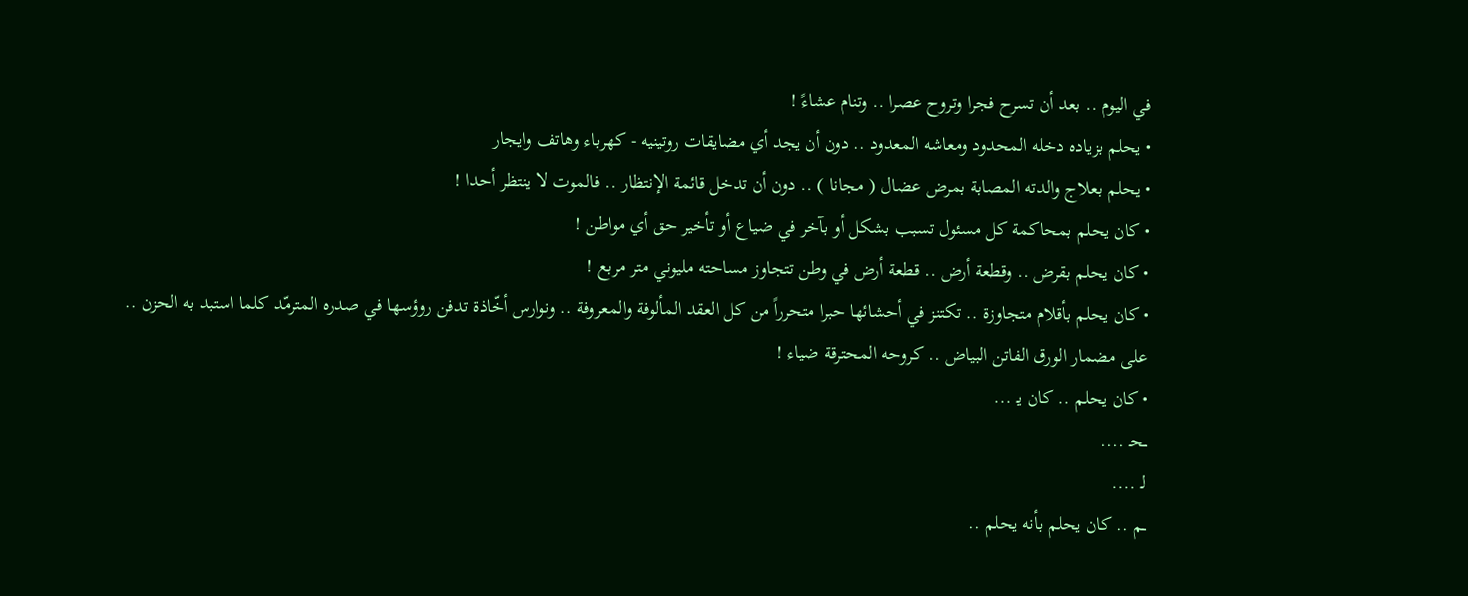في اليوم .. بعد أن تسرح فجرا وتروح عصرا .. وتنام عشاءً !
• يحلم بزياده دخله المحدود ومعاشه المعدود .. دون أن يجد أي مضايقات روتينيه - كهرباء وهاتف وايجار
• يحلم بعلاج والدته المصابة بمرض عضال ( مجانا ) .. دون أن تدخل قائمة الإنتظار .. فالموت لا ينتظر أحدا !
• كان يحلم بمحاكمة كل مسئول تسبب بشكل أو بآخر في ضياع أو تأخير حق أي مواطن !
• كان يحلم بقرض .. وقطعة أرض .. قطعة أرض في وطن تتجاوز مساحته مليوني متر مربع !
• كان يحلم بأقلام متجاوزة .. تكتنز في أحشائها حبرا متحرراً من كل العقد المألوفة والمعروفة .. ونوارس أخّاذة تدفن روؤسها في صدره المترمّد كلما استبد به الحزن .. على مضمار الورق الفاتن البياض .. كروحه المحترقة ضياء !
• كان يحلم .. كان يـ ...
ــحـ ....
لـ ....
ــم .. كان يحلم بأنه يحلم ..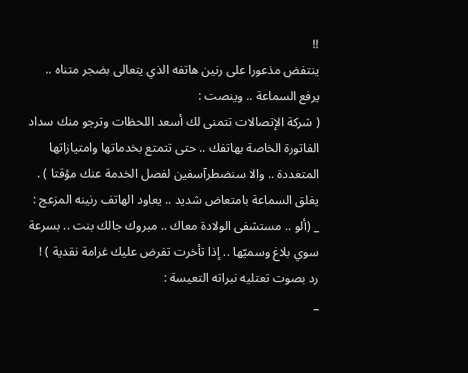!!
ينتفض مذعورا على رنين هاتفه الذي يتعالى بضجر متناه .. يرفع السماعة .. وينصت :
( شركة الإتصالات تتمنى لك أسعد اللحظات وترجو منك سداد الفاتورة الخاصة بهاتفك .. حتى تتمتع بخدماتها وامتيازاتها المتعددة .. والا سنضطرآسفين لفصل الخدمة عنك مؤقتا ) .
يغلق السماعة بامتعاض شديد .. يعاود الهاتف رنينه المزعج :
_ (ألو .. مستشفى الولادة معاك .. مبروك جالك بنت .. بسرعة سوي بلاغ وسميّها .. إذا تأخرت تفرض عليك غرامة نقدية ) !
رد بصوت تعتليه نبراته التعيسة :
_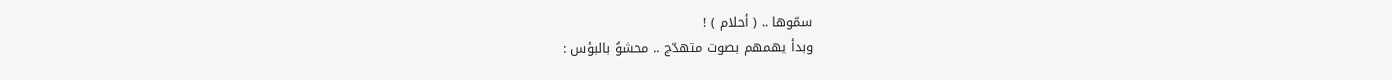سمّوها .. ( أحلام ) !
وبدأ يهمهم بصوت متهدّج .. محشوُ بالبؤس :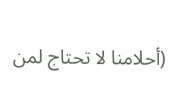(أحلامنا لا تحتاج لمن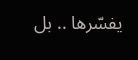يفسّرها .. بل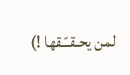لمن يحـقــّـقها !)